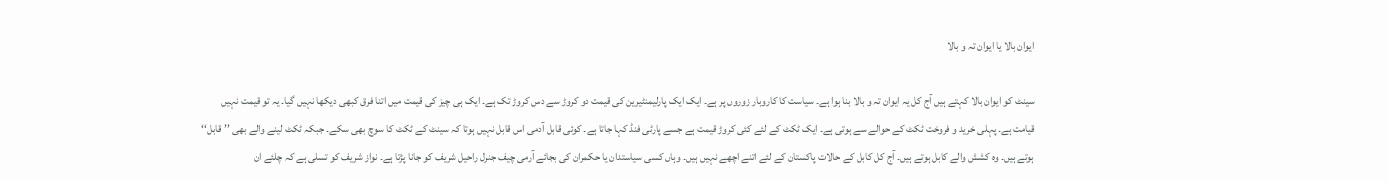ایوان بالا یا ایوان تہ و بالا

سینٹ کو ایوان بالا کہتے ہیں آج کل یہ ایوان تہ و بالا بنا ہوا ہے۔ سیاست کا کاروبار زوروں پر ہے۔ ایک ایک پارلیمنٹیرین کی قیمت دو کروڑ سے دس کروڑ تک ہے۔ ایک ہی چیز کی قیمت میں اتنا فرق کبھی دیکھا نہیں گیا۔ یہ تو قیمت نہیں قیامت ہے۔ پہلی خرید و فروخت ٹکٹ کے حوالے سے ہوتی ہے۔ ایک ٹکٹ کے لئے کئی کروڑ قیمت ہے جسے پارٹی فنڈ کہا جاتا ہے۔ کوئی قابل آدمی اس قابل نہیں ہوتا کہ سینٹ کے ٹکٹ کا سوچ بھی سکے۔ جبکہ ٹکٹ لینے والے بھی ’’قابل‘‘ ہوتے ہیں۔ وہ کشش والے کابل ہوتے ہیں۔ آج کل کابل کے حالات پاکستان کے لئے اتنے اچھے نہیں ہیں۔ وہاں کسی سیاستدان یا حکمران کی بجائے آرمی چیف جنرل راحیل شریف کو جانا پڑتا ہے۔ نواز شریف کو تسلی ہے کہ چلئے ان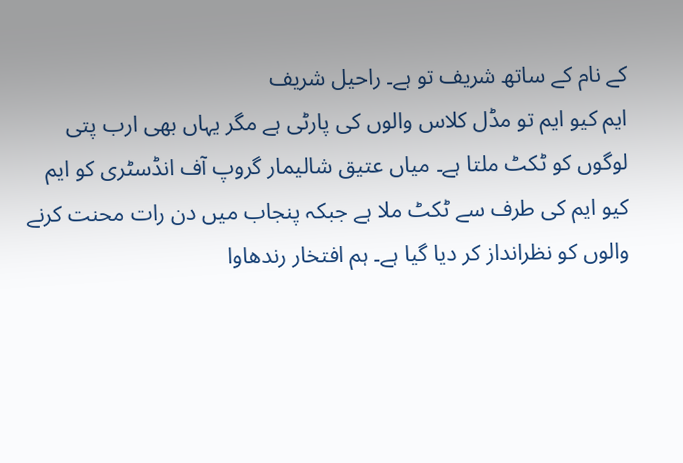کے نام کے ساتھ شریف تو ہے۔ راحیل شریف
ایم کیو ایم تو مڈل کلاس والوں کی پارٹی ہے مگر یہاں بھی ارب پتی لوگوں کو ٹکٹ ملتا ہے۔ میاں عتیق شالیمار گروپ آف انڈسٹری کو ایم کیو ایم کی طرف سے ٹکٹ ملا ہے جبکہ پنجاب میں دن رات محنت کرنے والوں کو نظرانداز کر دیا گیا ہے۔ ہم افتخار رندھاوا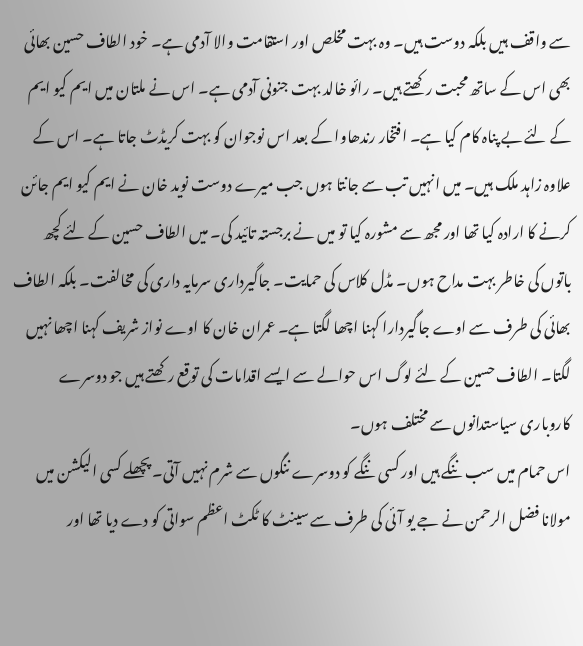سے واقف ہیں بلکہ دوست ہیں۔ وہ بہت مخلص اور استقامت والا آدمی ہے۔ خود الطاف حسین بھائی بھی اس کے ساتھ محبت رکھتے ہیں۔ رائو خالد بہت جنونی آدمی ہے۔ اس نے ملتان میں ایم کیو ایم کے لئے بے پناہ کام کیا ہے۔ افتخار رندھاوا کے بعد اس نوجوان کو بہت کریڈٹ جاتا ہے۔ اس کے علاوہ زاہد ملک ہیں۔ میں انہیں تب سے جانتا ہوں جب میرے دوست نوید خان نے ایم کیو ایم جائن کرنے کا ارادہ کیا تھا اور مجھ سے مشورہ کیا تو میں نے برجستہ تائید کی۔ میں الطاف حسین کے لئے کچھ باتوں کی خاطر بہت مداح ہوں۔ مڈل کلاس کی حمایت۔ جاگیرداری سرمایہ داری کی مخالفت۔ بلکہ الطاف بھائی کی طرف سے اوے جاگیردارا کہنا اچھا لگتا ہے۔ عمران خان کا اوے نواز شریف کہنا اچھا نہیں لگتا۔ الطاف حسین کے لئے لوگ اس حوالے سے ایسے اقدامات کی توقع رکھتے ہیں جو دوسرے کاروباری سیاستدانوں سے مختلف ہوں۔
اس حمام میں سب ننگے ہیں اور کسی ننگے کو دوسرے ننگوں سے شرم نہیں آتی۔ پچھلے کسی الیکشن میں مولانا فضل الرحمن نے جے یو آئی کی طرف سے سینٹ کا ٹکٹ اعظم سواتی کو دے دیا تھا اور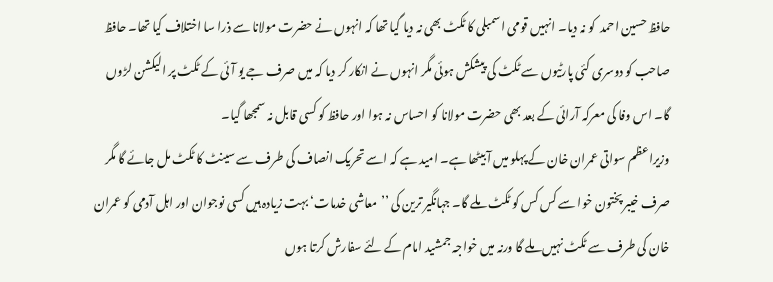حافظ حسین احمد  کو نہ دیا۔ انہیں قومی اسمبلی کا ٹکٹ بھی نہ دیا گیا تھا کہ انہوں نے حضرت مولانا سے ذرا سا اختلاف کیا تھا۔ حافظ صاحب کو دوسری کئی پارٹیوں سے ٹکٹ کی پیشکش ہوئی مگر انہوں نے انکار کر دیا کہ میں صرف جے یو آئی کے ٹکٹ پر الیکشن لڑوں گا۔ اس وفا کی معرکہ آرائی کے بعد بھی حضرت مولانا کو احساس نہ ہوا اور حافظ کو کسی قابل نہ سمجھا گیا۔
وزیراعظم سواتی عمران خان کے پہلو میں آ بیٹھا ہے۔ امید ہے کہ اسے تحریک انصاف کی طرف سے سینٹ کا ٹکٹ مل جائے گا مگر صرف خیبر پختون خوا سے کس کس کو ٹکٹ ملے گا۔ جہانگیر ترین کی ’’معاشی خدمات‘ بہت زیادہ ہیں کسی نوجوان اور اہل آدمی کو عمران خان کی طرف سے ٹکٹ نہیں ملے گا ورنہ میں خواجہ جمشید امام کے لئے سفارش کرتا ہوں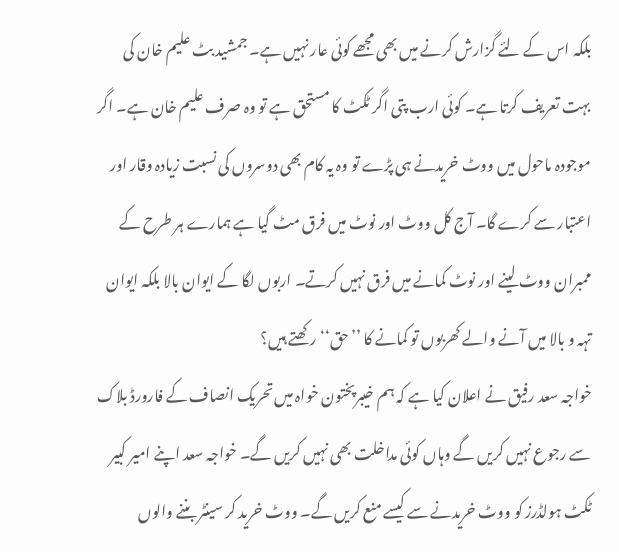بلکہ اس کے لئے گزارش کرنے میں بھی مجھے کوئی عار نہیں ہے۔ جمشید بٹ علیم خان کی بہت تعریف کرتا ہے۔ کوئی ارب پتی اگر ٹکٹ کا مستحق ہے تو وہ صرف علیم خان ہے۔ اگر موجودہ ماحول میں ووٹ خریدنے ہی پڑے تو وہ یہ کام بھی دوسروں کی نسبت زیادہ وقار اور اعتبار سے کرے گا۔ آج کل ووٹ اور نوٹ میں فرق مٹ گیا ہے ہمارے ہر طرح کے ممبران ووٹ لینے اور نوٹ کمانے میں فرق نہیں کرتے۔ اربوں لگا کے ایوان بالا بلکہ ایوان تہہ و بالا میں آنے والے کھربوں تو کمانے کا ’’حق‘‘ رکھتے ہیں؟
خواجہ سعد رفیق نے اعلان کیا ہے کہ ہم خیبرپختون خواہ میں تحریک انصاف کے فارورڈ بلاک سے رجوع نہیں کریں گے وہاں کوئی مداخلت بھی نہیں کریں گے۔ خواجہ سعد اپنے امیر کبیر ٹکٹ ہولڈرز کو ووٹ خریدنے سے کیسے منع کریں گے۔ ووٹ خرید کر سینٹر بننے والوں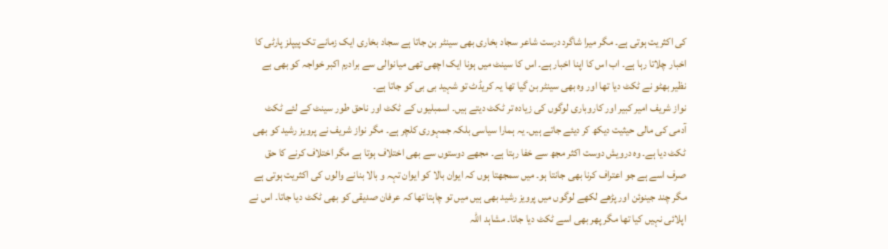کی اکثریت ہوتی ہے۔ مگر میرا شاگرد درست شاعر سجاد بخاری بھی سینٹر بن جاتا ہے سجاد بخاری ایک زمانے تک پیپلز پارٹی کا اخبار چلاتا رہا ہے۔ اب اس کا اپنا اخبار ہے۔ اس کا سینٹ میں ہونا ایک اچھی تھی میانوالی سے برادرم اکبر خواجہ کو بھی بے نظیر بھٹو نے ٹکٹ دیا تھا اور وہ بھی سینٹر بن گیا تھا یہ کریڈٹ تو شہید بی بی کو جاتا ہے۔
نواز شریف امیر کبیر اور کاروباری لوگوں کی زیادہ تر ٹکٹ دیتے ہیں۔ اسمبلیوں کے ٹکٹ اور ناحق طور سینٹ کے لئے ٹکٹ آدمی کی مالی حیثیت دیکھ کر دیئے جاتے ہیں۔ یہ ہمارا سیاسی بلکہ جمہوری کلچر ہے۔ مگر نواز شریف نے پرویز رشید کو بھی ٹکٹ دیا ہے۔ وہ درویش دوست اکثر مجھ سے خفا رہتا ہے۔ مجھے دوستوں سے بھی اختلاف ہوتا ہے مگر اختلاف کرنے کا حق صرف اسے ہے جو اعتراف کرنا بھی جانتا ہو۔ میں سمجھتا ہوں کہ ایوان بالا کو ایوان تہہ و بالا بنانے والوں کی اکثریت ہوتی ہے مگر چند جینوئن اور پڑھے لکھے لوگوں میں پرویز رشید بھی ہیں میں تو چاہتا تھا کہ عرفان صدیقی کو بھی ٹکٹ دیا جاتا۔ اس نے اپلائی نہیں کیا تھا مگر پھر بھی اسے ٹکٹ دیا جاتا۔ مشاہد اللہ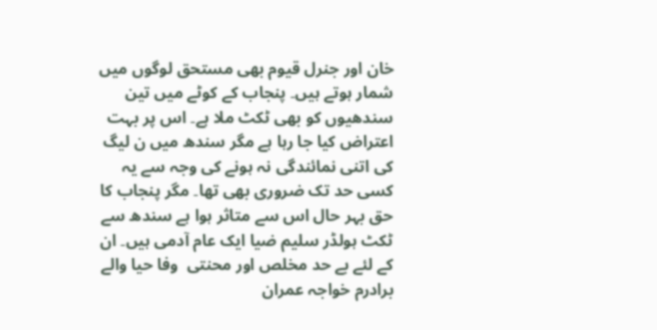خان اور جنرل قیوم بھی مستحق لوگوں میں شمار ہوتے ہیں۔ پنجاب کے کوٹے میں تین سندھیوں کو بھی ٹکٹ ملا ہے۔ اس پر بہت اعتراض کیا جا رہا ہے مگر سندھ میں ن لیگ کی اتنی نمائندگی نہ ہونے کی وجہ سے یہ کسی حد تک ضروری بھی تھا۔ مگر پنجاب کا حق بہر حال اس سے متاثر ہوا ہے سندھ سے ٹکٹ ہولڈر سلیم ضیا ایک عام آدمی ہیں۔ ان کے لئے بے حد مخلص اور محنتی  وفا حیا والے برادرم خواجہ عمران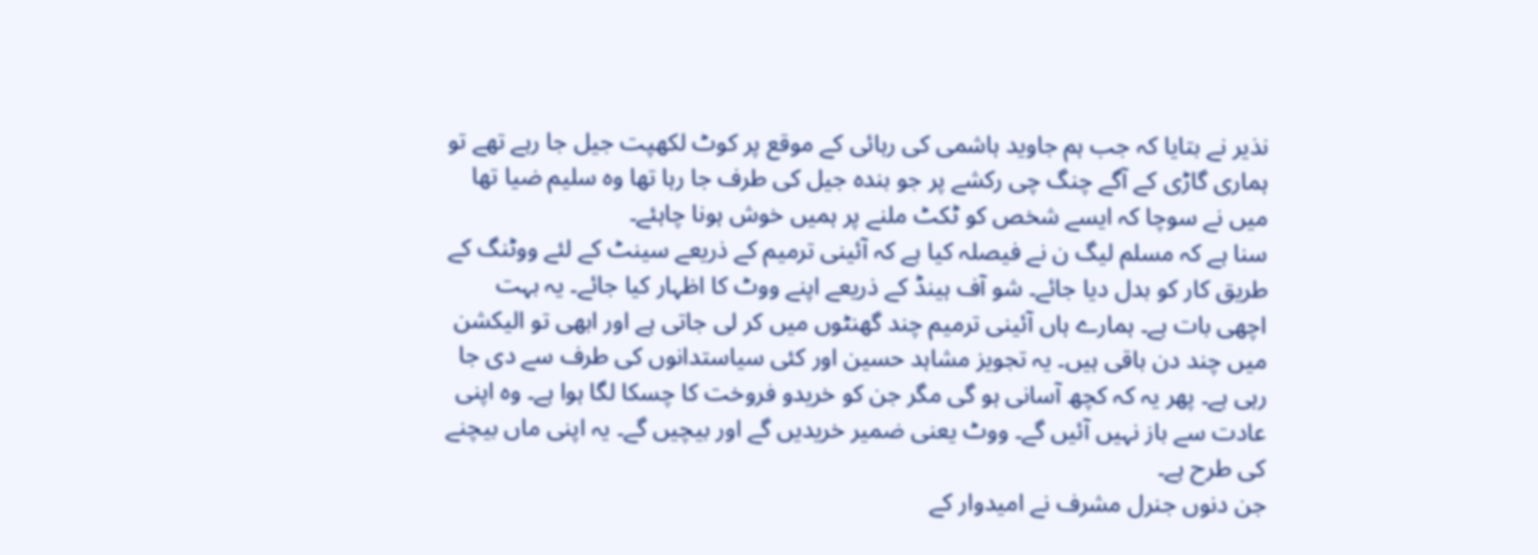نذیر نے بتایا کہ جب ہم جاوید ہاشمی کی رہائی کے موقع پر کوٹ لکھپت جیل جا رہے تھے تو ہماری گاڑی کے آگے چنگ چی رکشے پر جو بندہ جیل کی طرف جا رہا تھا وہ سلیم ضیا تھا میں نے سوچا کہ ایسے شخص کو ٹکٹ ملنے پر ہمیں خوش ہونا چاہئے۔
سنا ہے کہ مسلم لیگ ن نے فیصلہ کیا ہے کہ آئینی ترمیم کے ذریعے سینٹ کے لئے ووٹنگ کے طریق کار کو بدل دیا جائے۔ شو آف ہینڈ کے ذریعے اپنے ووٹ کا اظہار کیا جائے۔ یہ بہت اچھی بات ہے۔ ہمارے ہاں آئینی ترمیم چند گھنٹوں میں کر لی جاتی ہے اور ابھی تو الیکشن میں چند دن باقی ہیں۔ یہ تجویز مشاہد حسین اور کئی سیاستدانوں کی طرف سے دی جا رہی ہے۔ پھر یہ کہ کچھ آسانی ہو گی مگر جن کو خریدو فروخت کا چسکا لگا ہوا ہے۔ وہ اپنی عادت سے باز نہیں آئیں گے۔ ووٹ یعنی ضمیر خریدیں گے اور بیچیں گے۔ یہ اپنی ماں بیچنے کی طرح ہے۔
جن دنوں جنرل مشرف نے امیدوار کے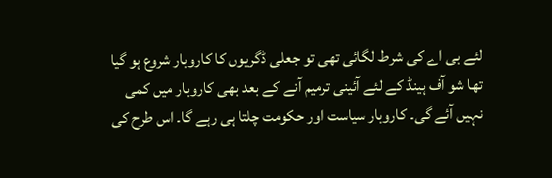لئے بی اے کی شرط لگائی تھی تو جعلی ڈگریوں کا کاروبار شروع ہو گیا تھا شو آف ہینڈ کے لئے آئینی ترمیم آنے کے بعد بھی کاروبار میں کمی نہیں آئے گی۔ کاروبار سیاست اور حکومت چلتا ہی رہے گا۔ اس طرح کی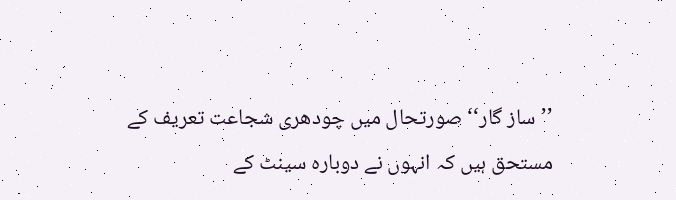’’ساز گار‘‘ صورتحال میں چودھری شجاعت تعریف کے مستحق ہیں کہ انہوں نے دوبارہ سینٹ کے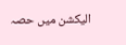الیکشن میں حصہ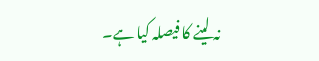نہ لینے کا فیصلہ کیا ہے۔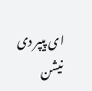ای پیپر دی نیشن